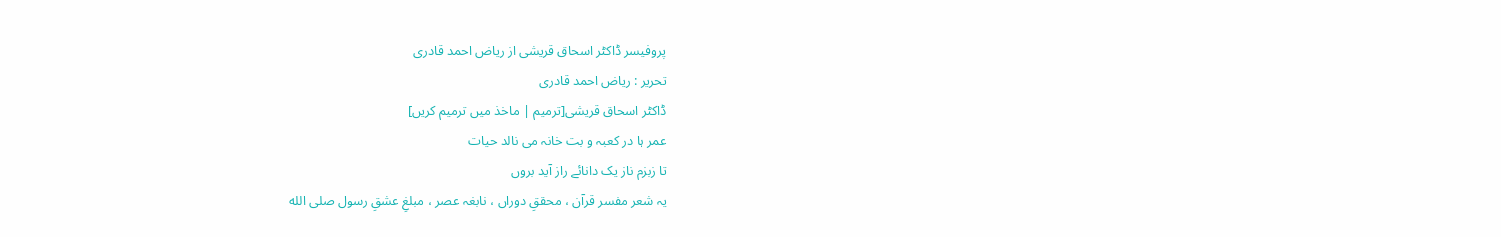پروفیسر ڈاکٹر اسحاق قریشی از ریاض احمد قادری
تحریر : ریاض احمد قادری
ڈاکٹر اسحاق قریشی[ترمیم | ماخذ میں ترمیم کریں]
عمر ہا در کعبہ و بت خانہ می نالد حیات
تا زبزم ناز یک دانائے راز آید بروں
یہ شعر مفسر قرآن ، محققِ دوراں ، نابغہ عصر ، مبلغِ عشقِ رسول صلى الله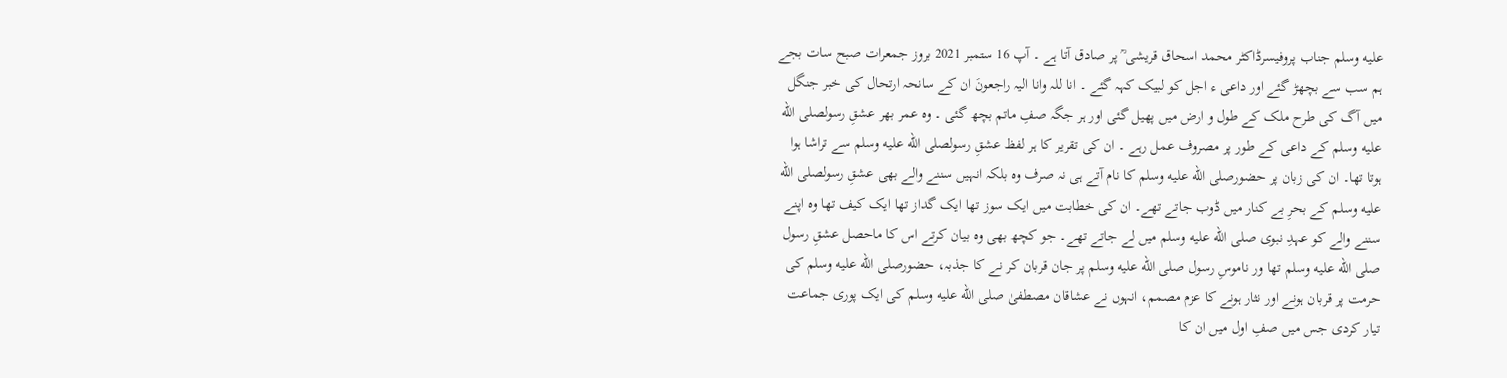عليه وسلم جناب پروفیسرڈاکٹر محمد اسحاق قریشی ؒ پر صادق آتا ہے ۔ آپ 16 ستمبر 2021 بروز جمعرات صبح سات بجے ہم سب سے بچھڑ گئے اور داعی ء اجل کو لبیک کہہ گئے ۔ انا للہ وانا الیہ راجعونَ ان کے سانحہ ارتحال کی خبر جنگل میں آگ کی طرح ملک کے طول و ارض میں پھیل گئی اور ہر جگہ صفِ ماتم بچھ گئی ۔ وہ عمر بھر عشقِ رسولصلى الله عليه وسلم کے داعی کے طور پر مصروف عمل رہے ۔ ان کی تقریر کا ہر لفظ عشقِ رسولصلى الله عليه وسلم سے تراشا ہوا ہوتا تھا۔ ان کی زبان پر حضورصلى الله عليه وسلم کا نام آتے ہی نہ صرف وہ بلکہ انہیں سننے والے بھی عشقِ رسولصلى الله عليه وسلم کے بحرِ بے کنار میں ڈوب جاتے تھے۔ ان کی خطابت میں ایک سوز تھا ایک گداز تھا ایک کیف تھا وہ اپنے سننے والے کو عہدِ نبوی صلى الله عليه وسلم میں لے جاتے تھے۔ جو کچھ بھی وہ بیان کرتے اس کا ماحصل عشقِ رسول صلى الله عليه وسلم تھا ور ناموسِ رسول صلى الله عليه وسلم پر جان قربان کر نے کا جذبہ، حضورصلى الله عليه وسلم کی حرمت پر قربان ہونے اور نثار ہونے کا عزم مصمم، انہوں نے عشاقان مصطفیٰ صلى الله عليه وسلم کی ایک پوری جماعت تیار کردی جس میں صفِ اول میں ان کا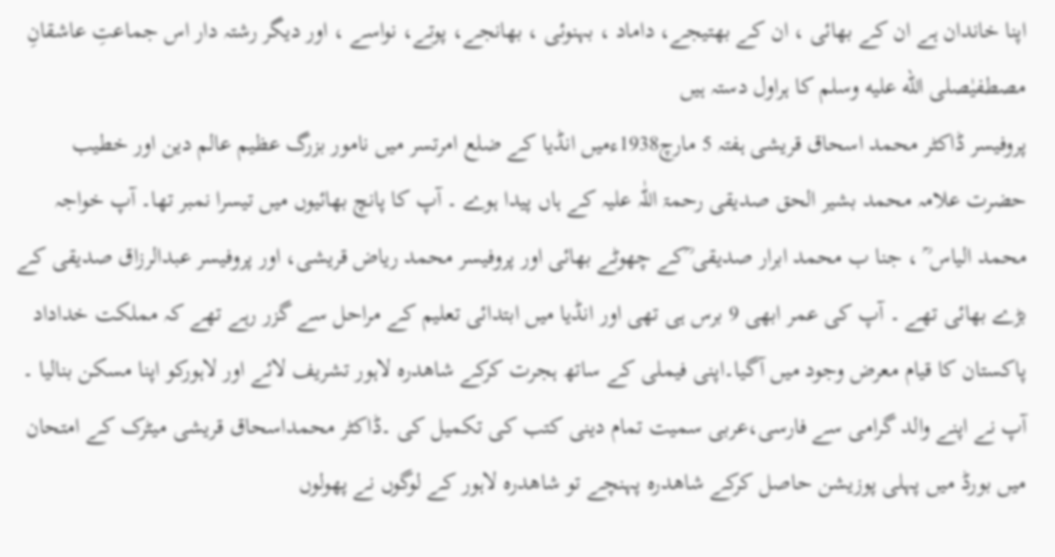اپنا خاندان ہے ان کے بھائی ، ان کے بھتیجے، داماد ، بہنوئی ، بھانجے، پوتے، نواسے ، اور دیگر رشتہ دار اس جماعتِ عاشقانِ مصطفیٰصلى الله عليه وسلم کا ہراول دستہ ہیں
پروفیسر ڈاکٹر محمد اسحاق قریشی ہفتہ 5 مارچ1938ءمیں انڈیا کے ضلع امرتسر میں نامور بزرگ عظیم عالم دین اور خطیب حضرت علامہ محمد بشیر الحق صدیقی رحمۃ اللّٰہ علیہ کے ہاں پیدا ہوے ۔ آپ کا پانچ بھائیوں میں تیسرا نمبر تھا۔ آپ خواجہ محمد الیاس ؒ ، جنا ب محمد ابرار صدیقی ؒکے چھوٹے بھائی اور پروفیسر محمد ریاض قریشی، اور پروفیسر عبدالرزاق صدیقی کے بڑے بھائی تھے ۔ آپ کی عمر ابھی 9 برس ہی تھی اور انڈیا میں ابتدائی تعلیم کے مراحل سے گزر رہے تھے کہ مملکت خداداد پاکستان کا قیام معرض وجود میں آگیا۔اپنی فیملی کے ساتھ ہجرت کرکے شاھدرہ لاہور تشریف لائے اور لاہورکو اپنا مسکن بنالیا ۔
آپ نے اپنے والد گرامی سے فارسی،عربی سمیت تمام دینی کتب کی تکمیل کی ۔ڈاکٹر محمداسحاق قریشی میٹرک کے امتحان میں بورڈ میں پہلی پوزیشن حاصل کرکے شاھدرہ پہنچے تو شاھدرہ لاہور کے لوگوں نے پھولوں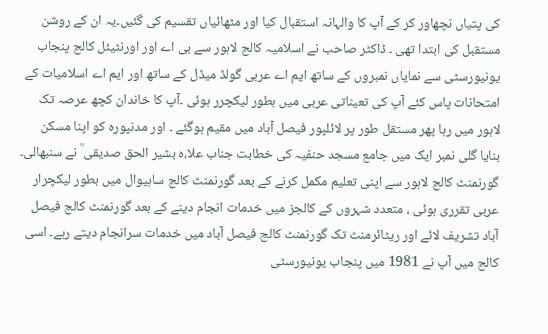کی پتیاں نچھاور کر کے آپ کا والہانہ استقبال کیا اور مٹھائیاں تقسیم کی گئیں۔یہ ان کے روشن مستقبل کی ابتدا تھی ۔ ڈاکٹر صاحب نے اسلامیہ کالج لاہور سے بی اے اور اورنٹیئل کالج پنجاب یونیورسٹی سے نمایاں نمبروں کے ساتھ ایم اے عربی گولڈ میڈل کے ساتھ اور ایم اے اسلامیات کے امتحانات پاس کئے آپ کی تعیناتی عربی میں بطور لیکچرر ہوئی ۔آپ کا خاندان کچھ عرصہ تک لاہور میں رہا پھر مستقل طور پر لائلپور فیصل آباد میں مقیم ہوگئے ۔ اور مدنپورہ کو اپنا مسکن بنایا گلی نمبر ایک میں جامع مسجد حنفیہ کی خطابت جناب علا،ہ بشیر الحق صدیقی ؒ نے سنبھالی۔
گورنمنٹ کالج لاہور سے اپنی تعلیم مکمل کرنے کے بعد گورنمنٹ کالج ساہیوال میں بطور لیکچرار عربی تقرری ہوئی ، متعدد شہروں کے کالجز میں خدمات انجام دینے کے بعد گورنمنٹ کالج فیصل آباد تشریف لائے اور ریٹائرمنٹ تک گورنمنٹ کالج فیصل آباد میں خدمات سرانجام دیتے رہے۔ اسی کالج میں آپ نے 1981 میں پنجاب یونیورسٹی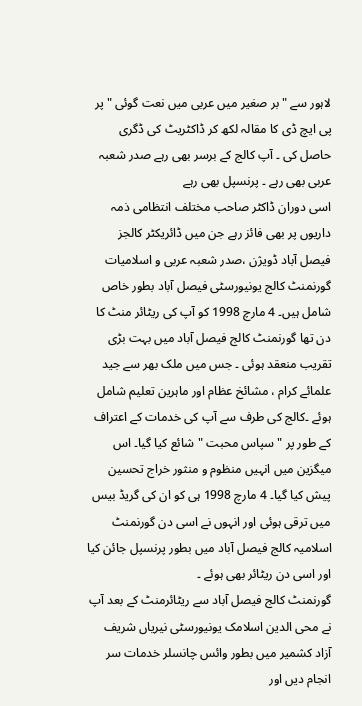لاہور سے " بر صغیر میں عربی میں نعت گوئی " پر پی ایچ ڈی کا مقالہ لکھ کر ڈاکٹریٹ کی ڈگری حاصل کی ۔ آپ کالج کے برسر بھی رہے صدر شعبہ عربی بھی رہے ۔ پرنسپل بھی رہے
اسی دوران ڈاکٹر صاحب مختلف انتظامی ذمہ داریوں پر بھی فائز رہے جن میں ڈائریکٹر کالجز فیصل آباد ڈویژن ،صدر شعبہ عربی و اسلامیات گورنمنٹ کالج یونیورسٹی فیصل آباد بطور خاص شامل ہیں۔ 4 مارچ 1998 کو آپ کی ریٹائر منٹ کا دن تھا گورنمنٹ کالج فیصل آباد میں بہت بڑی تقریب منعقد ہوئی ۔ جس میں ملک بھر سے جید علمائے کرام ، مشائخ عظام اور ماہرین تعلیم شامل ہوئے ۔کالج کی طرف سے آپ کی خدمات کے اعتراف کے طور پر "سپاس محبت "شائع کیا گیا۔ اس میگزین میں انہیں منظوم و منثور خراج تحسین پیش کیا گیا۔ 4 مارچ 1998 ہی کو ان کی گریڈ بیس میں ترقی ہوئی اور انہوں نے اسی دن گورنمنٹ اسلامیہ کالج فیصل آباد میں بطور پرنسپل جائن کیا اور اسی دن ریٹائر بھی ہوئے ۔
گورنمنٹ کالج فیصل آباد سے ریٹائرمنٹ کے بعد آپ نے محی الدین اسلامک یونیورسٹی نیریاں شریف آزاد کشمیر میں بطور وائس چانسلر خدمات سر انجام دیں اور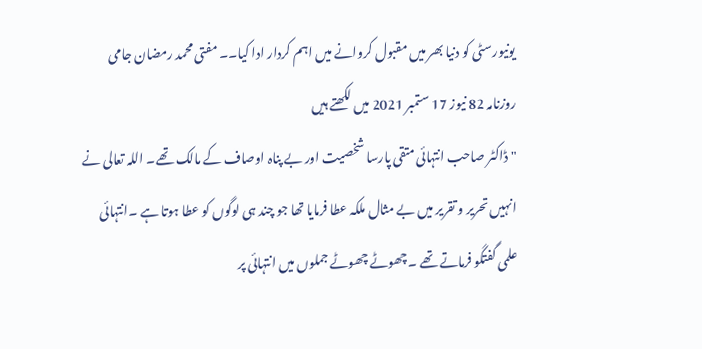یونیورسٹی کو دنیا بھر میں مقبول کروانے میں اہم کردار ادا کیا۔۔ مفتی محمد رمضان جامی روزنامہ 82 نیوز 17 ستمبر 2021 میں لکھتے ہیں
"ڈاکٹر صاحب انتہائی متقی پارسا شخصیت اور بے پناہ اوصاف کے مالک تھے۔ اللہ تعالی نے انہیں تحریر و تقریر میں بے مثال ملکہ عطا فرمایا تھا جو چند ہی لوگوں کو عطا ہوتا ہے ۔انتہائی علمی گفتگو فرماتے تھے ۔چھوٹے چھوٹے جملوں میں انتہائی پر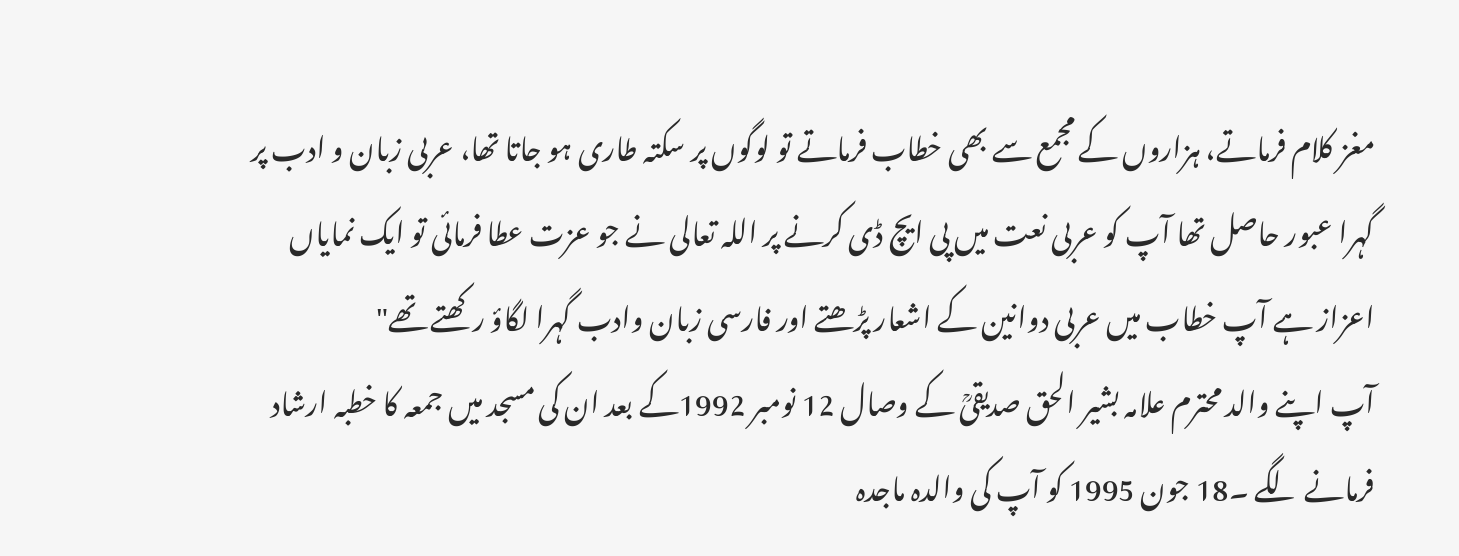مغز کلام فرماتے، ہزاروں کے مجمع سے بھی خطاب فرماتے تو لوگوں پر سکتہ طاری ہو جاتا تھا، عربی زبان و ادب پر گہرا عبور حاصل تھا آپ کو عربی نعت میں پی ایچ ڈی کرنے پر اللہ تعالی نے جو عزت عطا فرمائی تو ایک نمایاں اعزاز ہے آپ خطاب میں عربی دوانین کے اشعار پڑھتے اور فارسی زبان وادب گہرا لگاؤ رکھتے تھے"
آپ اپنے والد محترم علامہ بشیر الحق صدیقیؒ کے وصال 12 نومبر 1992کے بعد ان کی مسجد میں جمعہ کا خطبہ ارشاد فرمانے لگے ۔18 جون 1995 کو آپ کی والدہ ماجدہ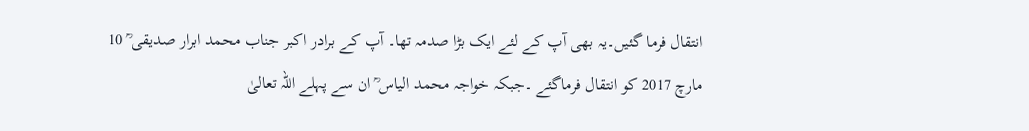انتقال فرما گئیں۔یہ بھی آپ کے لئے ایک بڑا صدمہ تھا۔ آپ کے برادر اکبر جناب محمد ابرار صدیقی ؒ 10 مارچ 2017 کو انتقال فرماگئے ۔جبکہ خواجہ محمد الیاس ؒ ان سے پہلے اللہ تعالیٰ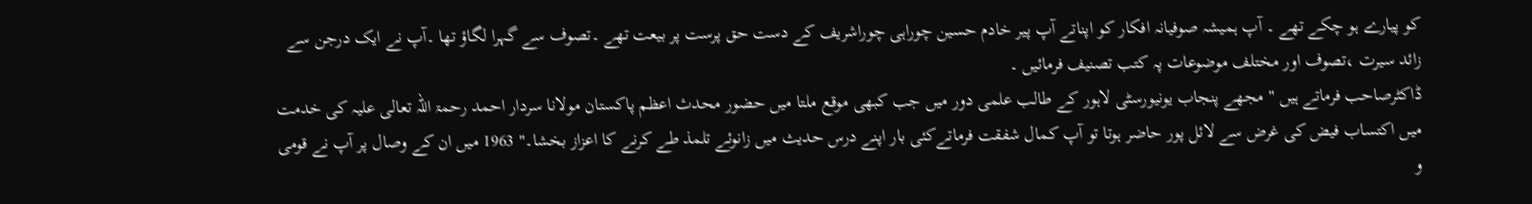کو پیارے ہو چکے تھے ۔ آپ ہمیشہ صوفیانہ افکار کو اپناتے آپ پیر خادم حسین چوراہی چوراشریف کے دست حق پرست پر بیعت تھے ۔تصوف سے گہرا لگاؤ تھا ۔آپ نے ایک درجن سے زائد سیرت ،تصوف اور مختلف موضوعات پہ کتب تصنیف فرمائیں ۔
ڈاکٹرصاحب فرماتے ہیں " مجھے پنجاب یونیورسٹی لاہور کے طالب علمی دور میں جب کبھی موقع ملتا میں حضور محدث اعظم پاکستان مولانا سردار احمد رحمۃ اللہ تعالی علیہ کی خدمت میں اکتساب فیض کی غرض سے لائل پور حاضر ہوتا تو آپ کمال شفقت فرماتےکئی بار اپنے درس حدیث میں زانوئے تلمذ طے کرنے کا اعزاز بخشا۔" 1963 میں ان کے وصال پر آپ نے قومی و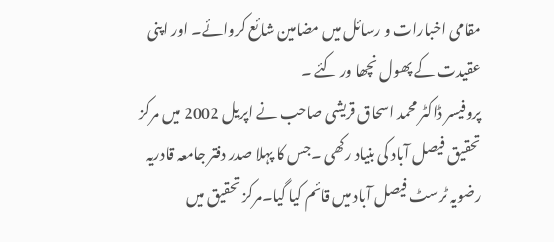مقامی اخبارات و رسائل میں مضامین شائع کروائے۔ اور اپنی عقیدت کے پھول نچھا ور کئے ۔
پروفیسر ڈاکٹر محمد اسحاق قریشی صاحب نے اپریل 2002 میں مرکز تحقیق فیصل آباد کی بنیاد رکھی ۔جس کا پہلا صدر دفتر جامعہ قادریہ رضویہ ٹرسٹ فیصل آباد میں قائم کیا گیا۔مرکز تحقیق میں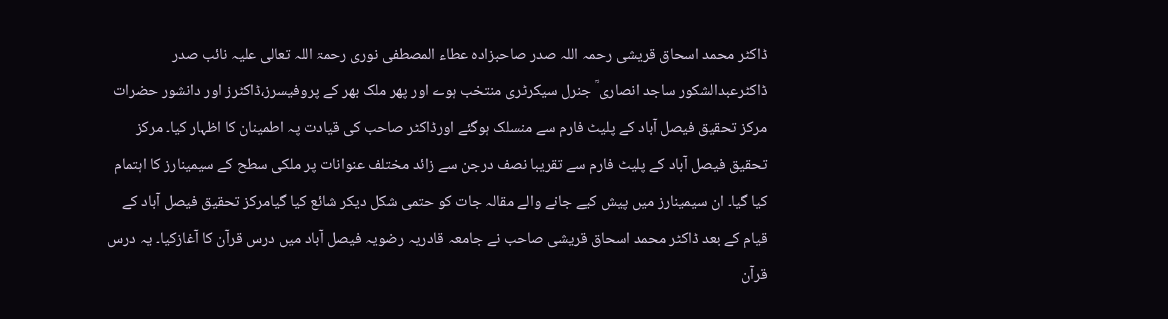ڈاکٹر محمد اسحاق قریشی رحمہ اللہ صدر صاحبزادہ عطاء المصطفی نوری رحمۃ اللہ تعالی علیہ نائب صدر ڈاکٹرعبدالشکور ساجد انصاری ؒ جنرل سیکرٹری منتخب ہوے اور پھر ملک بھر کے پروفیسرز،ڈاکٹرز اور دانشور حضرات مرکز تحقیق فیصل آباد کے پلیٹ فارم سے منسلک ہوگئے اورڈاکٹر صاحب کی قیادت پہ اطمینان کا اظہار کیا۔ مرکز تحقیق فیصل آباد کے پلیٹ فارم سے تقریبا نصف درجن سے زائد مختلف عنوانات پر ملکی سطح کے سیمینارز کا اہتمام کیا گیا۔ ان سیمینارز میں پیش کیے جانے والے مقالہ جات کو حتمی شکل دیکر شائع کیا گیامرکز تحقیق فیصل آباد کے قیام کے بعد ڈاکٹر محمد اسحاق قریشی صاحب نے جامعہ قادریہ رضویہ فیصل آباد میں درس قرآن کا آغازکیا۔ یہ درس قرآن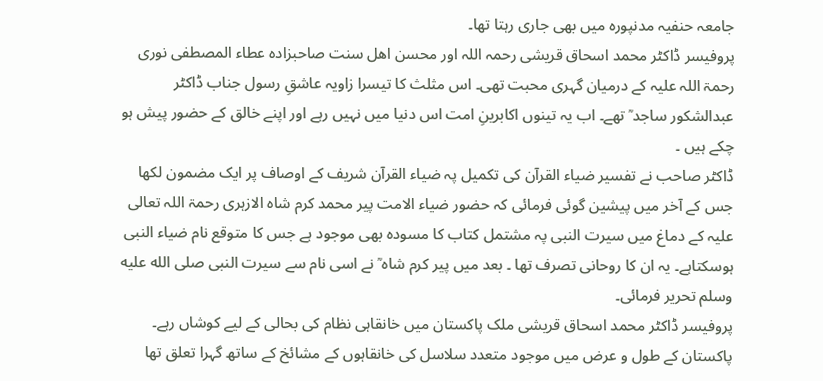جامعہ حنفیہ مدنپورہ میں بھی جاری رہتا تھا۔
پروفیسر ڈاکٹر محمد اسحاق قریشی رحمہ اللہ اور محسن اھل سنت صاحبزادہ عطاء المصطفی نوری رحمۃ اللہ علیہ کے درمیان گہری محبت تھی۔ اس مثلث کا تیسرا زاویہ عاشقِ رسول جناب ڈاکٹر عبدالشکور ساجد ؒ تھے۔ اب یہ تینوں اکابرینِ امت اس دنیا میں نہیں رہے اور اپنے خالق کے حضور پیش ہو چکے ہیں ۔
ڈاکٹر صاحب نے تفسیر ضیاء القرآن کی تکمیل پہ ضیاء القرآن شریف کے اوصاف پر ایک مضمون لکھا جس کے آخر میں پیشین گوئی فرمائی کہ حضور ضیاء الامت پیر محمد کرم شاہ الازہری رحمۃ اللہ تعالی علیہ کے دماغ میں سیرت النبی پہ مشتمل کتاب کا مسودہ بھی موجود ہے جس کا متوقع نام ضیاء النبی ہوسکتاہے۔ یہ ان کا روحانی تصرف تھا ۔ بعد میں پیر کرم شاہ ؒ نے اسی نام سے سیرت النبی صلى الله عليه وسلم تحریر فرمائی۔
پروفیسر ڈاکٹر محمد اسحاق قریشی ملک پاکستان میں خانقاہی نظام کی بحالی کے لیے کوشاں رہے۔ پاکستان کے طول و عرض میں موجود متعدد سلاسل کی خانقاہوں کے مشائخ کے ساتھ گہرا تعلق تھا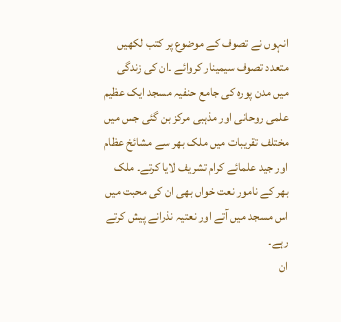انہوں نے تصوف کے موضوع پر کتب لکھیں متعدد تصوف سیمینار کروائے ۔ان کی زندگی میں مدن پورہ کی جامع حنفیہ مسجد ایک عظیم علمی روحانی اور مذہبی مرکز بن گئی جس میں مختلف تقریبات میں ملک بھر سے مشائخ عظام اور جید علمائے کرام تشریف لایا کرتے۔ ملک بھر کے نامور نعت خواں بھی ان کی محبت میں اس مسجد میں آتے اور نعتیہ نذرانے پیش کرتے رہے۔
ان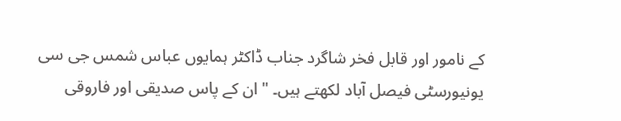کے نامور اور قابل فخر شاگرد جناب ڈاکٹر ہمایوں عباس شمس جی سی یونیورسٹی فیصل آباد لکھتے ہیں۔ " ان کے پاس صدیقی اور فاروقی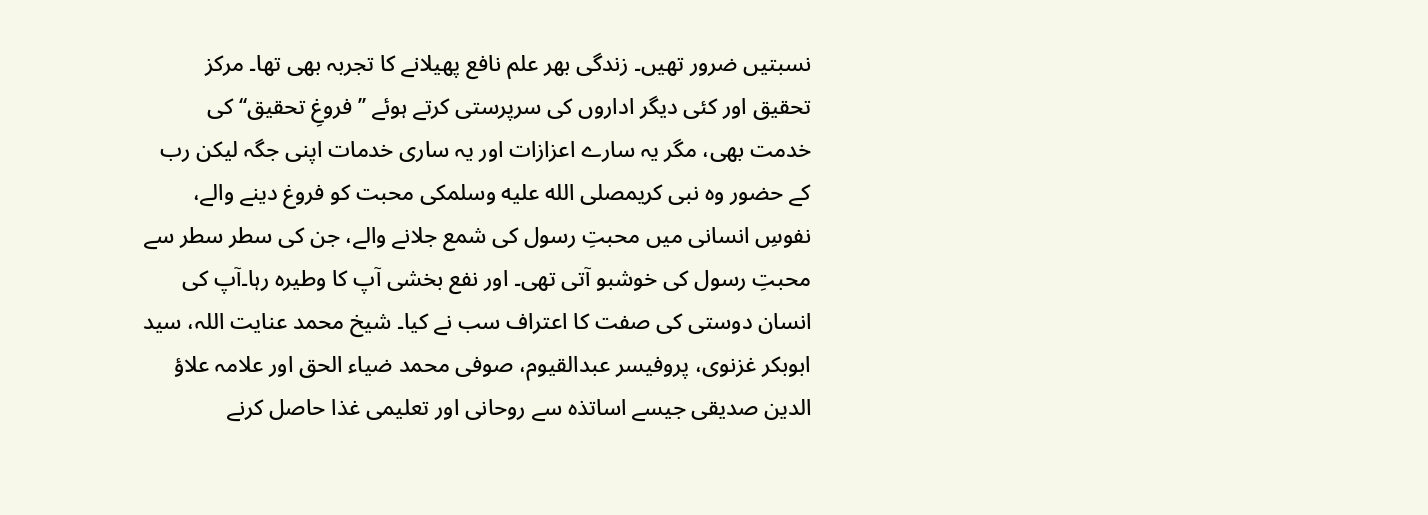نسبتیں ضرور تھیں۔ زندگی بھر علم نافع پھیلانے کا تجربہ بھی تھا۔ مرکز تحقیق اور کئی دیگر اداروں کی سرپرستی کرتے ہوئے ’’فروغِ تحقیق‘‘ کی خدمت بھی، مگر یہ سارے اعزازات اور یہ ساری خدمات اپنی جگہ لیکن رب کے حضور وہ نبی کریمصلى الله عليه وسلمکی محبت کو فروغ دینے والے، نفوسِ انسانی میں محبتِ رسول کی شمع جلانے والے، جن کی سطر سطر سے محبتِ رسول کی خوشبو آتی تھی۔ اور نفع بخشی آپ کا وطیرہ رہا۔آپ کی انسان دوستی کی صفت کا اعتراف سب نے کیا۔ شیخ محمد عنایت اللہ، سید ابوبکر غزنوی، پروفیسر عبدالقیوم، صوفی محمد ضیاء الحق اور علامہ علاؤ الدین صدیقی جیسے اساتذہ سے روحانی اور تعلیمی غذا حاصل کرنے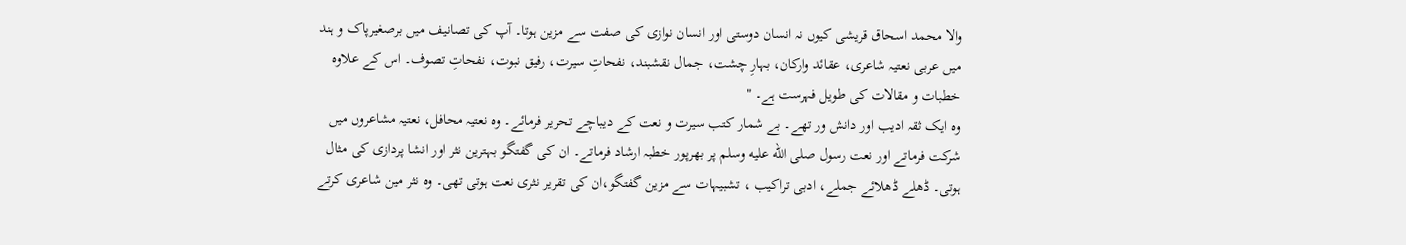والا محمد اسحاق قریشی کیوں نہ انسان دوستی اور انسان نوازی کی صفت سے مزین ہوتا۔ آپ کی تصانیف میں برصغیرپاک و ہند میں عربی نعتیہ شاعری، عقائد وارکان، بہارِ چشت، جمال نقشبند، نفحاتِ سیرت، رفیق نبوت، نفحاتِ تصوف۔ اس کے علاوہ خطبات و مقالات کی طویل فہرست ہے۔ "
وہ ایک ثقہ ادیب اور دانش ور تھے۔ بے شمار کتب سیرت و نعت کے دیباچے تحریر فرمائے۔ وہ نعتیہ محافل، نعتیہ مشاعروں میں شرکت فرماتے اور نعت رسول صلى الله عليه وسلم پر بھرپور خطبہ ارشاد فرماتے۔ ان کی گفتگو بہترین نثر اور انشا پردازی کی مثال ہوتی۔ ڈھلے ڈھلائے جملے، ادبی تراکیب ، تشبیہات سے مزین گفتگو،ان کی تقریر نثری نعت ہوتی تھی۔ وہ نثر مین شاعری کرتے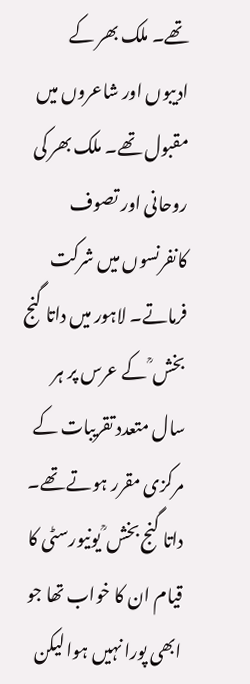تھے۔ ملک بھر کے ادیبوں اور شاعروں میں مقبول تھے۔ ملک بھر کی روحانی اور تصوف کانفرنسوں میں شرکت فرماتے۔ لاہور میں داتا گنج بخش ؒ کے عرس پر ہر سال متعدد تقریبات کے مرکزی مقرر ہوتے تھے۔ داتا گنج بخش ؒ یونیورسٹی کا قیام ان کا خواب تھا جو ابھی پورا نہیں ہوا لیکن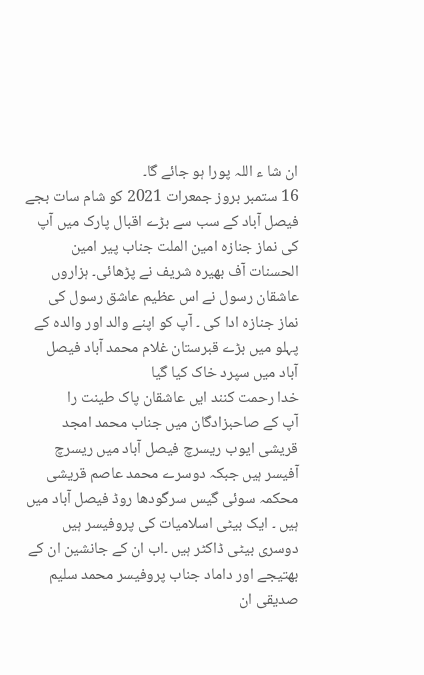ان شا ء اللہ پورا ہو جائے گا۔
16 ستمبر بروز جمعرات 2021 کو شام سات بجے فیصل آباد کے سب سے بڑے اقبال پارک میں آپ کی نماز جنازہ امین الملت جناب پیر امین الحسنات آف بھیرہ شریف نے پڑھائی۔ ہزاروں عاشقان رسول نے اس عظیم عاشق رسول کی نماز جنازہ ادا کی ۔ آپ کو اپنے والد اور والدہ کے پہلو میں بڑے قبرستان غلام محمد آباد فیصل آباد میں سپرد خاک کیا گیا
خدا رحمت کنند ایں عاشقان پاک طینت را
آپ کے صاحبزادگان میں جناب محمد امجد قریشی ایوب ریسرچ فیصل آباد میں ریسرچ آفیسر ہیں جبکہ دوسرے محمد عاصم قریشی محکمہ سوئی گیس سرگودھا روڈ فیصل آباد میں ہیں ۔ ایک بیٹی اسلامیات کی پروفیسر ہیں دوسری بیٹی ڈاکٹر ہیں ۔اب ان کے جانشین ان کے بھتیجے اور داماد جناب پروفیسر محمد سلیم صدیقی ان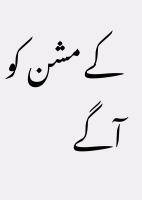کے مشن کو آگے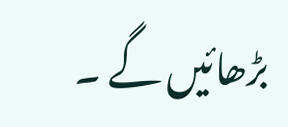بڑھائیں گے ۔